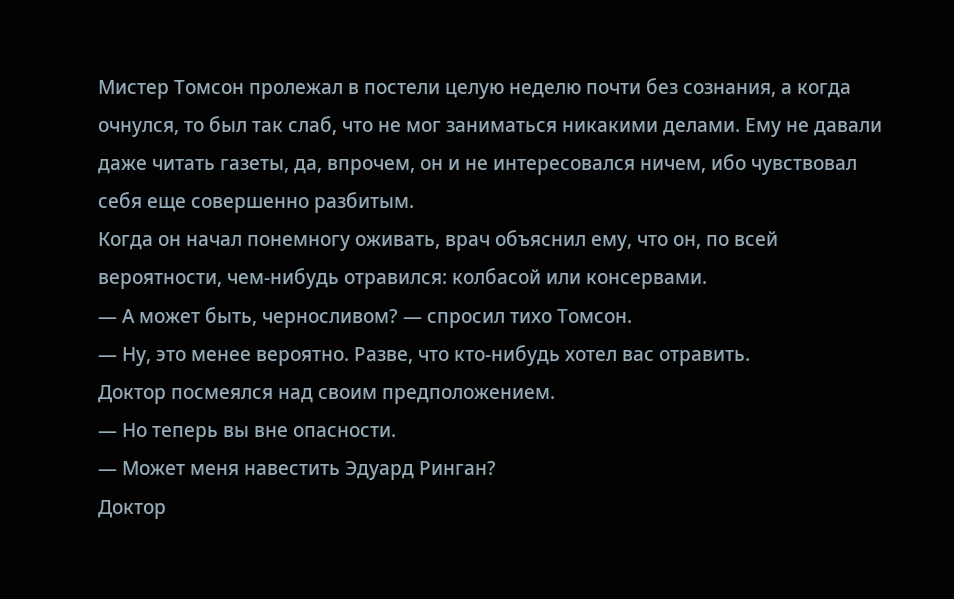Мистер Томсон пролежал в постели целую неделю почти без сознания, а когда очнулся, то был так слаб, что не мог заниматься никакими делами. Ему не давали даже читать газеты, да, впрочем, он и не интересовался ничем, ибо чувствовал себя еще совершенно разбитым.
Когда он начал понемногу оживать, врач объяснил ему, что он, по всей вероятности, чем-нибудь отравился: колбасой или консервами.
— А может быть, черносливом? — спросил тихо Томсон.
— Ну, это менее вероятно. Разве, что кто-нибудь хотел вас отравить.
Доктор посмеялся над своим предположением.
— Но теперь вы вне опасности.
— Может меня навестить Эдуард Ринган?
Доктор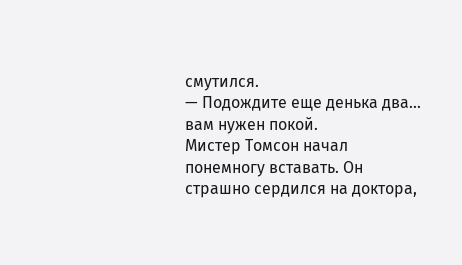смутился.
— Подождите еще денька два... вам нужен покой.
Мистер Томсон начал понемногу вставать. Он страшно сердился на доктора,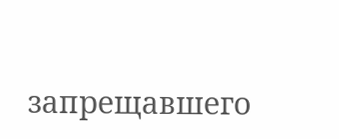запрещавшего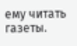ему читать газеты.